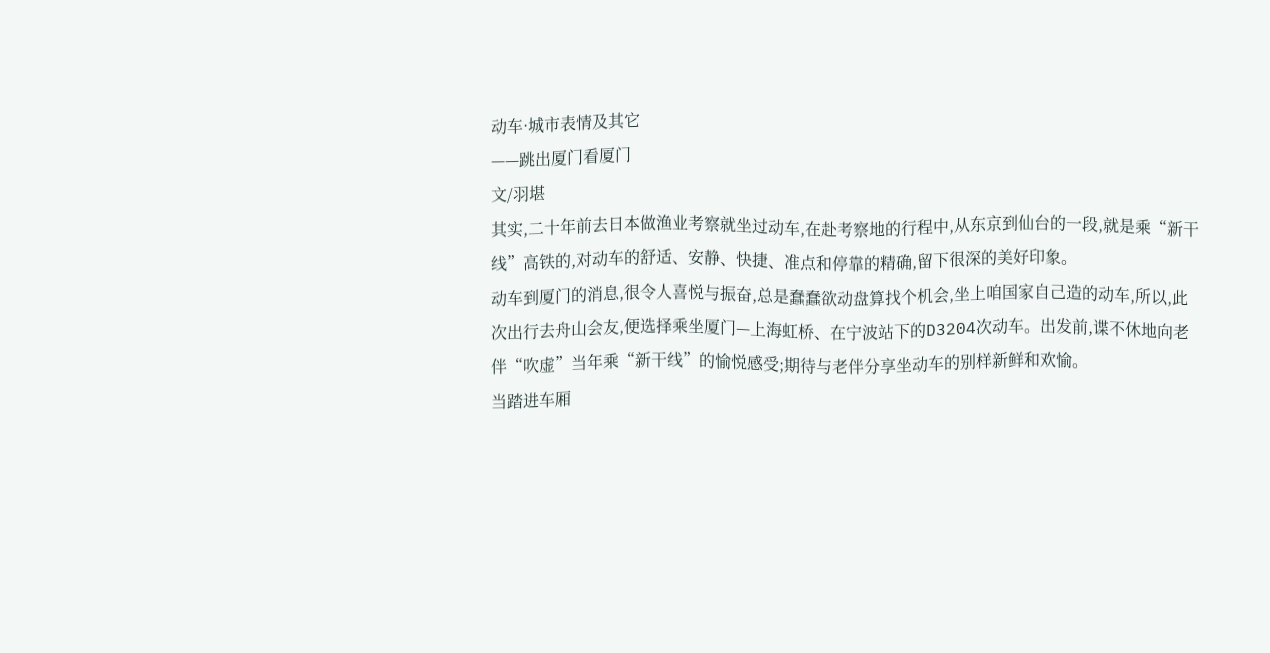动车·城市表情及其它
——跳出厦门看厦门
文/羽堪
其实,二十年前去日本做渔业考察就坐过动车,在赴考察地的行程中,从东京到仙台的一段,就是乘“新干线”高铁的,对动车的舒适、安静、快捷、准点和停靠的精确,留下很深的美好印象。
动车到厦门的消息,很令人喜悦与振奋,总是蠢蠢欲动盘算找个机会,坐上咱国家自己造的动车,所以,此次出行去舟山会友,便选择乘坐厦门—上海虹桥、在宁波站下的D3204次动车。出发前,谍不休地向老伴“吹虚”当年乘“新干线”的愉悦感受;期待与老伴分享坐动车的别样新鲜和欢愉。
当踏进车厢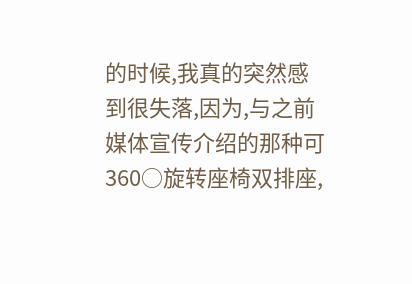的时候,我真的突然感到很失落,因为,与之前媒体宣传介绍的那种可360○旋转座椅双排座,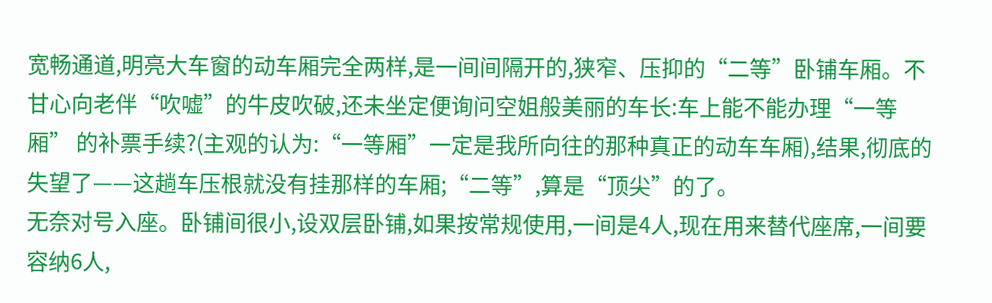宽畅通道,明亮大车窗的动车厢完全两样,是一间间隔开的,狭窄、压抑的“二等”卧铺车厢。不甘心向老伴“吹嘘”的牛皮吹破,还未坐定便询问空姐般美丽的车长:车上能不能办理“一等厢” 的补票手续?(主观的认为:“一等厢”一定是我所向往的那种真正的动车车厢),结果,彻底的失望了——这趟车压根就没有挂那样的车厢;“二等”,算是“顶尖”的了。
无奈对号入座。卧铺间很小,设双层卧铺,如果按常规使用,一间是4人,现在用来替代座席,一间要容纳6人,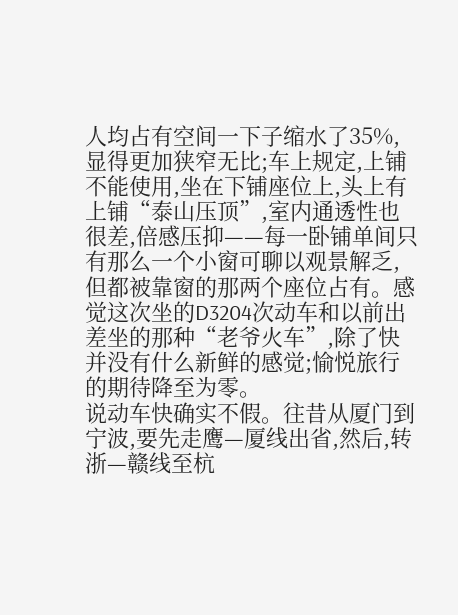人均占有空间一下子缩水了35%,显得更加狭窄无比;车上规定,上铺不能使用,坐在下铺座位上,头上有上铺“泰山压顶”,室内通透性也很差,倍感压抑——每一卧铺单间只有那么一个小窗可聊以观景解乏,但都被靠窗的那两个座位占有。感觉这次坐的D3204次动车和以前出差坐的那种“老爷火车”,除了快并没有什么新鲜的感觉;愉悦旅行的期待降至为零。
说动车快确实不假。往昔从厦门到宁波,要先走鹰—厦线出省,然后,转浙—赣线至杭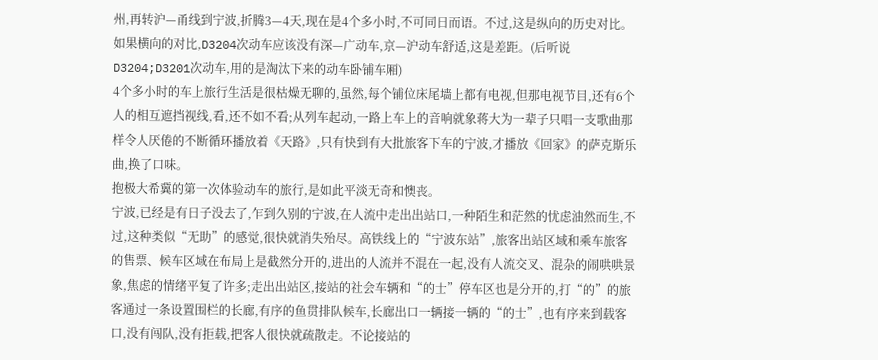州,再转沪—甬线到宁波,折腾3—4天,现在是4个多小时,不可同日而语。不过,这是纵向的历史对比。如果横向的对比,D3204次动车应该没有深—广动车,京—沪动车舒适,这是差距。(后听说D3204;D3201次动车,用的是淘汰下来的动车卧铺车厢)
4个多小时的车上旅行生活是很枯燥无聊的,虽然,每个铺位床尾墙上都有电视,但那电视节目,还有6个人的相互遮挡视线,看,还不如不看;从列车起动,一路上车上的音响就象蒋大为一辈子只唱一支歌曲那样令人厌倦的不断循环播放着《天路》,只有快到有大批旅客下车的宁波,才播放《回家》的萨克斯乐曲,换了口味。
抱极大希冀的第一次体验动车的旅行,是如此平淡无奇和懊丧。
宁波,已经是有日子没去了,乍到久别的宁波,在人流中走出出站口,一种陌生和茫然的忧虑油然而生,不过,这种类似“无助”的感觉,很快就消失殆尽。高铁线上的“宁波东站”,旅客出站区域和乘车旅客的售票、候车区域在布局上是截然分开的,进出的人流并不混在一起,没有人流交叉、混杂的闹哄哄景象,焦虑的情绪平复了许多;走出出站区,接站的社会车辆和“的士”停车区也是分开的,打“的”的旅客通过一条设置围栏的长廊,有序的鱼贯排队候车,长廊出口一辆接一辆的“的士”,也有序来到载客口,没有闯队,没有拒载,把客人很快就疏散走。不论接站的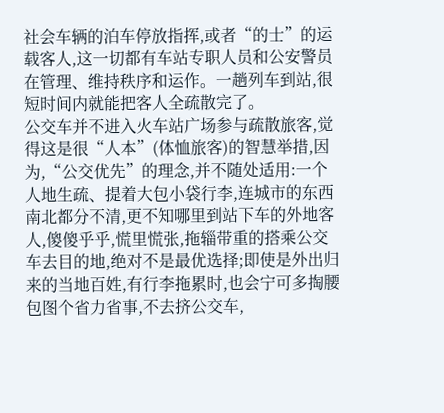社会车辆的泊车停放指挥,或者“的士”的运载客人,这一切都有车站专职人员和公安警员在管理、维持秩序和运作。一趟列车到站,很短时间内就能把客人全疏散完了。
公交车并不进入火车站广场参与疏散旅客,觉得这是很“人本”(体恤旅客)的智慧举措,因为,“公交优先”的理念,并不随处适用:一个人地生疏、提着大包小袋行李,连城市的东西南北都分不清,更不知哪里到站下车的外地客人,傻傻乎乎,慌里慌张,拖辎带重的搭乘公交车去目的地,绝对不是最优选择;即使是外出归来的当地百姓,有行李拖累时,也会宁可多掏腰包图个省力省事,不去挤公交车,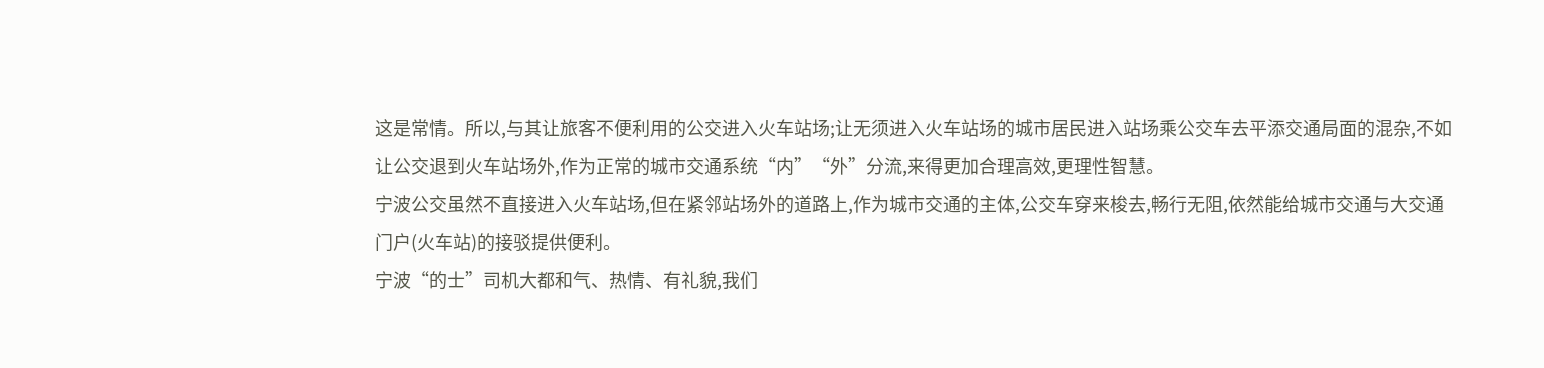这是常情。所以,与其让旅客不便利用的公交进入火车站场;让无须进入火车站场的城市居民进入站场乘公交车去平添交通局面的混杂,不如让公交退到火车站场外,作为正常的城市交通系统“内”“外”分流,来得更加合理高效,更理性智慧。
宁波公交虽然不直接进入火车站场,但在紧邻站场外的道路上,作为城市交通的主体,公交车穿来梭去,畅行无阻,依然能给城市交通与大交通门户(火车站)的接驳提供便利。
宁波“的士”司机大都和气、热情、有礼貌,我们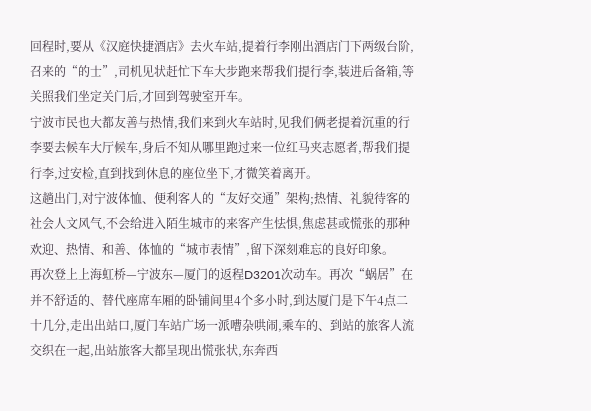回程时,要从《汉庭快捷酒店》去火车站,提着行李刚出酒店门下两级台阶,召来的“的士”,司机见状赶忙下车大步跑来帮我们提行李,装进后备箱,等关照我们坐定关门后,才回到驾驶室开车。
宁波市民也大都友善与热情,我们来到火车站时,见我们俩老提着沉重的行李要去候车大厅候车,身后不知从哪里跑过来一位红马夹志愿者,帮我们提行李,过安检,直到找到休息的座位坐下,才微笑着离开。
这趟出门,对宁波体恤、便利客人的“友好交通”架构;热情、礼貌待客的社会人文风气,不会给进入陌生城市的来客产生怯惧,焦虑甚或慌张的那种欢迎、热情、和善、体恤的“城市表情”,留下深刻难忘的良好印象。
再次登上上海虹桥—宁波东—厦门的返程D3201次动车。再次“蜗居”在并不舒适的、替代座席车厢的卧铺间里4个多小时,到达厦门是下午4点二十几分,走出出站口,厦门车站广场一派嘈杂哄闹,乘车的、到站的旅客人流交织在一起,出站旅客大都呈现出慌张状,东奔西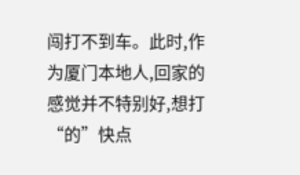闯打不到车。此时,作为厦门本地人,回家的感觉并不特别好,想打“的”快点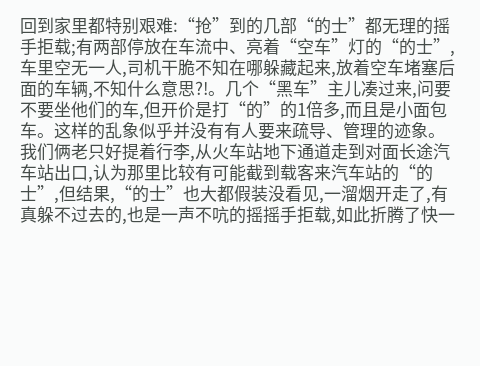回到家里都特别艰难:“抢”到的几部“的士”都无理的摇手拒载;有两部停放在车流中、亮着“空车”灯的“的士”,车里空无一人,司机干脆不知在哪躲藏起来,放着空车堵塞后面的车辆,不知什么意思?!。几个“黑车”主儿凑过来,问要不要坐他们的车,但开价是打“的”的1倍多,而且是小面包车。这样的乱象似乎并没有有人要来疏导、管理的迹象。我们俩老只好提着行李,从火车站地下通道走到对面长途汽车站出口,认为那里比较有可能截到载客来汽车站的“的士”,但结果,“的士”也大都假装没看见,一溜烟开走了,有真躲不过去的,也是一声不吭的摇摇手拒载,如此折腾了快一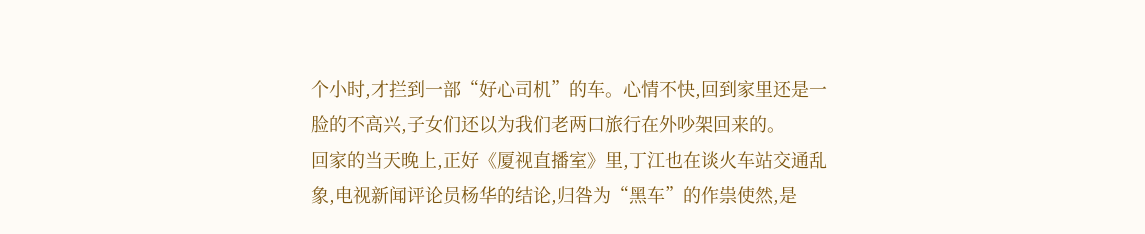个小时,才拦到一部“好心司机”的车。心情不快,回到家里还是一脸的不高兴,子女们还以为我们老两口旅行在外吵架回来的。
回家的当天晚上,正好《厦视直播室》里,丁江也在谈火车站交通乱象,电视新闻评论员杨华的结论,归咎为“黑车”的作祟使然,是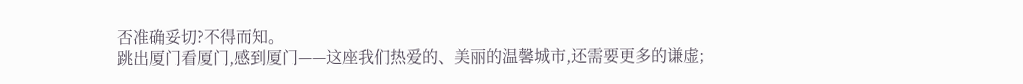否准确妥切?不得而知。
跳出厦门看厦门,感到厦门——这座我们热爱的、美丽的温馨城市,还需要更多的谦虚;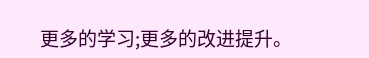更多的学习;更多的改进提升。